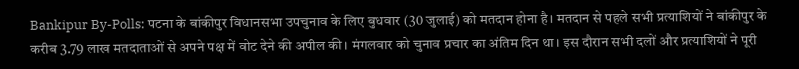Bankipur By-Polls: पटना के बांकीपुर विधानसभा उपचुनाव के लिए बुधवार (30 जुलाई) को मतदान होना है। मतदान से पहले सभी प्रत्याशियों ने बांकीपुर के करीब 3.79 लाख मतदाताओं से अपने पक्ष में वोट देने की अपील की। मंगलवार को चुनाव प्रचार का अंतिम दिन था। इस दौरान सभी दलों और प्रत्याशियों ने पूरी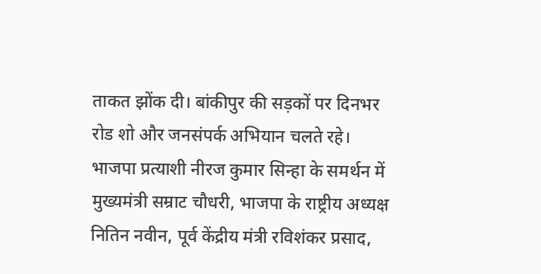ताकत झोंक दी। बांकीपुर की सड़कों पर दिनभर रोड शो और जनसंपर्क अभियान चलते रहे।
भाजपा प्रत्याशी नीरज कुमार सिन्हा के समर्थन में मुख्यमंत्री सम्राट चौधरी, भाजपा के राष्ट्रीय अध्यक्ष नितिन नवीन, पूर्व केंद्रीय मंत्री रविशंकर प्रसाद,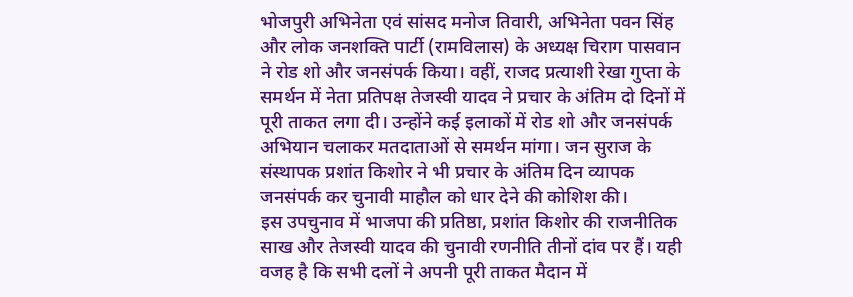भोजपुरी अभिनेता एवं सांसद मनोज तिवारी, अभिनेता पवन सिंह और लोक जनशक्ति पार्टी (रामविलास) के अध्यक्ष चिराग पासवान ने रोड शो और जनसंपर्क किया। वहीं, राजद प्रत्याशी रेखा गुप्ता के समर्थन में नेता प्रतिपक्ष तेजस्वी यादव ने प्रचार के अंतिम दो दिनों में पूरी ताकत लगा दी। उन्होंने कई इलाकों में रोड शो और जनसंपर्क अभियान चलाकर मतदाताओं से समर्थन मांगा। जन सुराज के संस्थापक प्रशांत किशोर ने भी प्रचार के अंतिम दिन व्यापक जनसंपर्क कर चुनावी माहौल को धार देने की कोशिश की।
इस उपचुनाव में भाजपा की प्रतिष्ठा, प्रशांत किशोर की राजनीतिक साख और तेजस्वी यादव की चुनावी रणनीति तीनों दांव पर हैं। यही वजह है कि सभी दलों ने अपनी पूरी ताकत मैदान में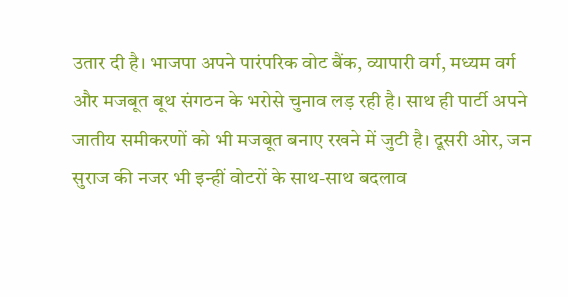उतार दी है। भाजपा अपने पारंपरिक वोट बैंक, व्यापारी वर्ग, मध्यम वर्ग और मजबूत बूथ संगठन के भरोसे चुनाव लड़ रही है। साथ ही पार्टी अपने जातीय समीकरणों को भी मजबूत बनाए रखने में जुटी है। दूसरी ओर, जन सुराज की नजर भी इन्हीं वोटरों के साथ-साथ बदलाव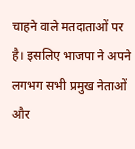चाहने वाले मतदाताओं पर है। इसलिए भाजपा ने अपने लगभग सभी प्रमुख नेताओं और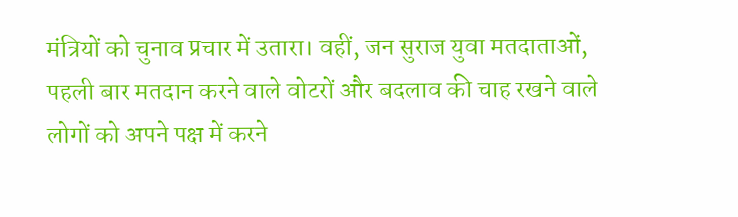मंत्रियों को चुनाव प्रचार में उतारा। वहीं, जन सुराज युवा मतदाताओं, पहली बार मतदान करने वाले वोटरों और बदलाव की चाह रखने वाले लोगों को अपने पक्ष में करने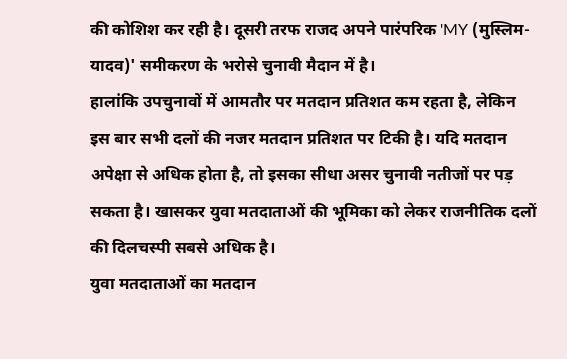की कोशिश कर रही है। दूसरी तरफ राजद अपने पारंपरिक 'MY (मुस्लिम-यादव)' समीकरण के भरोसे चुनावी मैदान में है।
हालांकि उपचुनावों में आमतौर पर मतदान प्रतिशत कम रहता है, लेकिन इस बार सभी दलों की नजर मतदान प्रतिशत पर टिकी है। यदि मतदान अपेक्षा से अधिक होता है, तो इसका सीधा असर चुनावी नतीजों पर पड़ सकता है। खासकर युवा मतदाताओं की भूमिका को लेकर राजनीतिक दलों की दिलचस्पी सबसे अधिक है।
युवा मतदाताओं का मतदान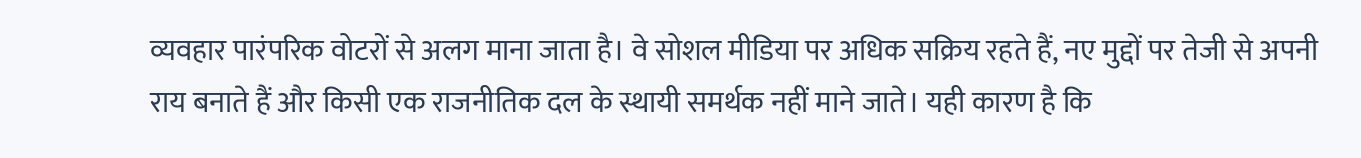व्यवहार पारंपरिक वोटरों से अलग माना जाता है। वे सोशल मीडिया पर अधिक सक्रिय रहते हैं, नए मुद्दों पर तेजी से अपनी राय बनाते हैं और किसी एक राजनीतिक दल के स्थायी समर्थक नहीं माने जाते। यही कारण है कि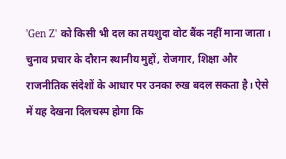'Gen Z' को किसी भी दल का तयशुदा वोट बैंक नहीं माना जाता। चुनाव प्रचार के दौरान स्थानीय मुद्दों, रोजगार, शिक्षा और राजनीतिक संदेशों के आधार पर उनका रुख बदल सकता है। ऐसे में यह देखना दिलचस्प होगा कि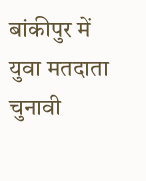बांकीपुर में युवा मतदाता चुनावी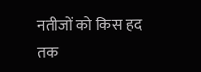नतीजों को किस हद तक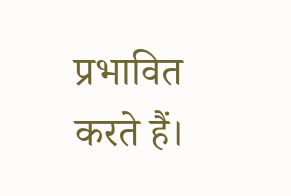प्रभावित करते हैं।